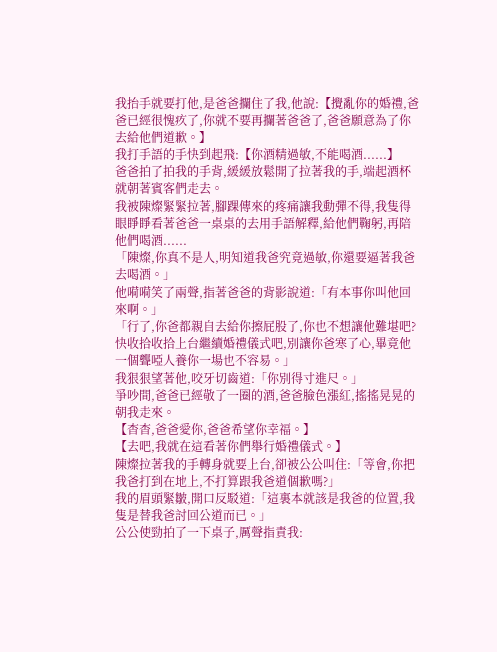我抬手就要打他,是爸爸攔住了我,他說:【攪亂你的婚禮,爸爸已經很愧疚了,你就不要再攔著爸爸了,爸爸願意為了你去給他們道歉。】
我打手語的手快到起飛:【你酒精過敏,不能喝酒......】
爸爸拍了拍我的手背,緩緩放鬆開了拉著我的手,端起酒杯就朝著賓客們走去。
我被陳燦緊緊拉著,腳踝傳來的疼痛讓我動彈不得,我隻得眼睜睜看著爸爸一桌桌的去用手語解釋,給他們鞠躬,再陪他們喝酒......
「陳燦,你真不是人,明知道我爸究竟過敏,你還要逼著我爸去喝酒。」
他嗬嗬笑了兩聲,指著爸爸的背影說道:「有本事你叫他回來啊。」
「行了,你爸都親自去給你擦屁股了,你也不想讓他難堪吧?快收拾收拾上台繼續婚禮儀式吧,別讓你爸寒了心,畢竟他一個聾啞人養你一場也不容易。」
我狠狠望著他,咬牙切齒道:「你別得寸進尺。」
爭吵間,爸爸已經敬了一圈的酒,爸爸臉色漲紅,搖搖晃晃的朝我走來。
【杳杳,爸爸愛你,爸爸希望你幸福。】
【去吧,我就在這看著你們舉行婚禮儀式。】
陳燦拉著我的手轉身就要上台,卻被公公叫住:「等會,你把我爸打到在地上,不打算跟我爸道個歉嗎?」
我的眉頭緊皺,開口反駁道:「這裏本就該是我爸的位置,我隻是替我爸討回公道而已。」
公公使勁拍了一下桌子,厲聲指責我: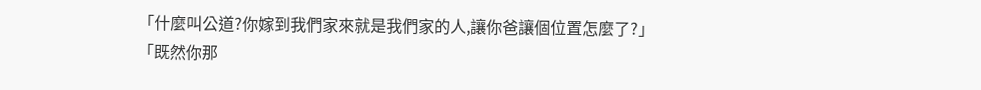「什麼叫公道?你嫁到我們家來就是我們家的人,讓你爸讓個位置怎麼了?」
「既然你那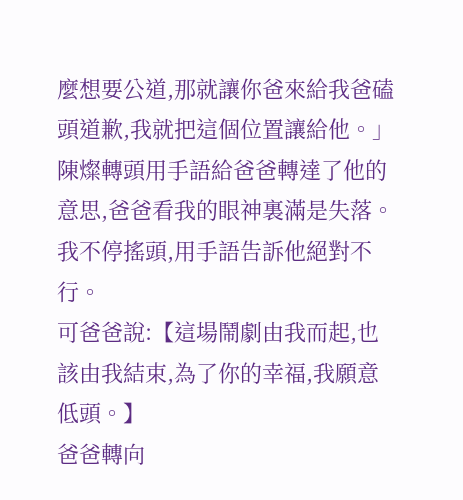麼想要公道,那就讓你爸來給我爸磕頭道歉,我就把這個位置讓給他。」
陳燦轉頭用手語給爸爸轉達了他的意思,爸爸看我的眼神裏滿是失落。
我不停搖頭,用手語告訴他絕對不行。
可爸爸說:【這場鬧劇由我而起,也該由我結束,為了你的幸福,我願意低頭。】
爸爸轉向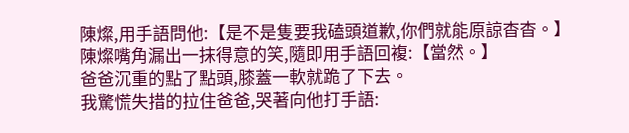陳燦,用手語問他:【是不是隻要我磕頭道歉,你們就能原諒杳杳。】
陳燦嘴角漏出一抹得意的笑,隨即用手語回複:【當然。】
爸爸沉重的點了點頭,膝蓋一軟就跪了下去。
我驚慌失措的拉住爸爸,哭著向他打手語: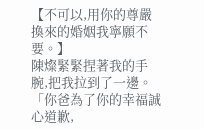【不可以,用你的尊嚴換來的婚姻我寧願不要。】
陳燦緊緊捏著我的手腕,把我拉到了一邊。
「你爸為了你的幸福誠心道歉,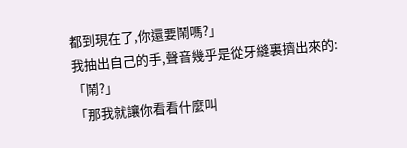都到現在了,你還要鬧嗎?」
我抽出自己的手,聲音幾乎是從牙縫裏擠出來的:「鬧?」
「那我就讓你看看什麼叫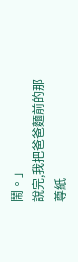鬧。」
說完,我把爸爸麵前的那尊紙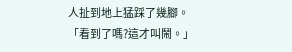人扯到地上猛踩了幾腳。
「看到了嗎?這才叫鬧。」